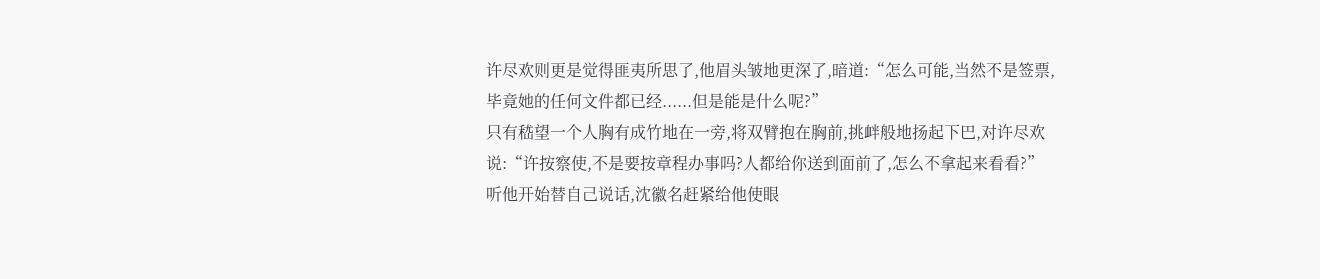许尽欢则更是觉得匪夷所思了,他眉头皱地更深了,暗道:“怎么可能,当然不是签票,毕竟她的任何文件都已经......但是能是什么呢?”
只有嵇望一个人胸有成竹地在一旁,将双臂抱在胸前,挑衅般地扬起下巴,对许尽欢说:“许按察使,不是要按章程办事吗?人都给你送到面前了,怎么不拿起来看看?”
听他开始替自己说话,沈徽名赶紧给他使眼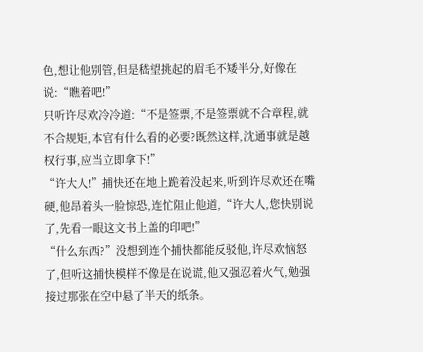色,想让他别管,但是嵇望挑起的眉毛不矮半分,好像在说:“瞧着吧!”
只听许尽欢冷冷道:“不是签票,不是签票就不合章程,就不合规矩,本官有什么看的必要?既然这样,沈通事就是越权行事,应当立即拿下!”
“许大人!”捕快还在地上跪着没起来,听到许尽欢还在嘴硬,他昂着头一脸惊恐,连忙阻止他道,“许大人,您快别说了,先看一眼这文书上盖的印吧!”
“什么东西?”没想到连个捕快都能反驳他,许尽欢恼怒了,但听这捕快模样不像是在说谎,他又强忍着火气,勉强接过那张在空中悬了半天的纸条。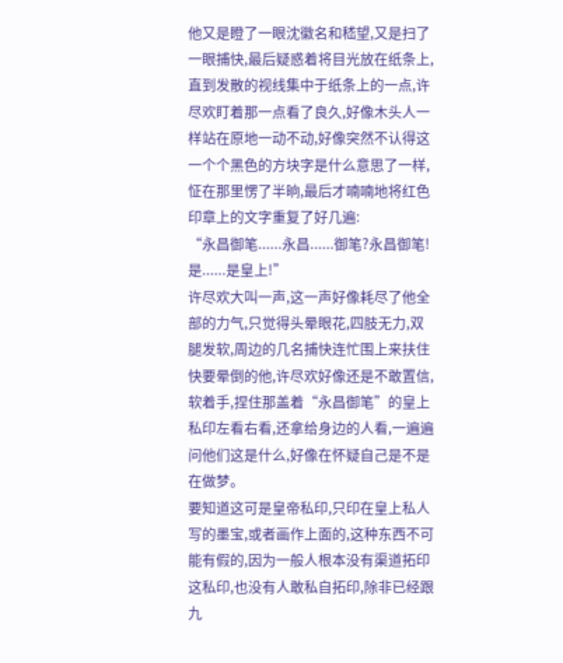他又是瞪了一眼沈徽名和嵇望,又是扫了一眼捕快,最后疑惑着将目光放在纸条上,直到发散的视线集中于纸条上的一点,许尽欢盯着那一点看了良久,好像木头人一样站在原地一动不动,好像突然不认得这一个个黑色的方块字是什么意思了一样,怔在那里愣了半晌,最后才喃喃地将红色印章上的文字重复了好几遍:
“永昌御笔......永昌......御笔?永昌御笔!是......是皇上!”
许尽欢大叫一声,这一声好像耗尽了他全部的力气,只觉得头晕眼花,四肢无力,双腿发软,周边的几名捕快连忙围上来扶住快要晕倒的他,许尽欢好像还是不敢置信,软着手,捏住那盖着“永昌御笔”的皇上私印左看右看,还拿给身边的人看,一遍遍问他们这是什么,好像在怀疑自己是不是在做梦。
要知道这可是皇帝私印,只印在皇上私人写的墨宝,或者画作上面的,这种东西不可能有假的,因为一般人根本没有渠道拓印这私印,也没有人敢私自拓印,除非已经跟九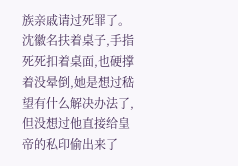族亲戚请过死罪了。
沈徽名扶着桌子,手指死死扣着桌面,也硬撑着没晕倒,她是想过嵇望有什么解决办法了,但没想过他直接给皇帝的私印偷出来了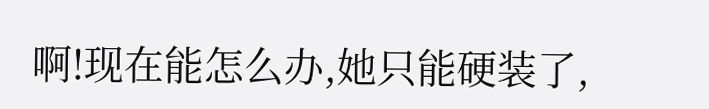啊!现在能怎么办,她只能硬装了,